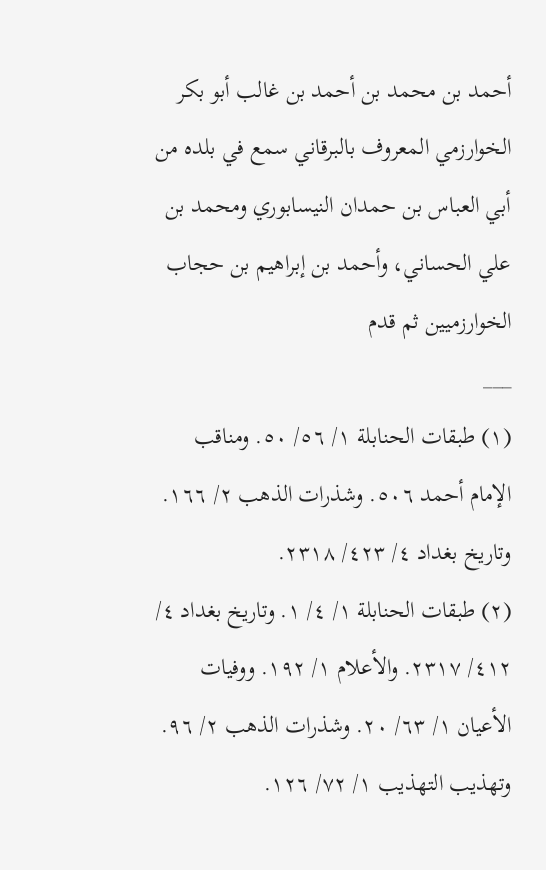أحمد بن محمد بن أحمد بن غالب أبو بكر الخوارزمي المعروف بالبرقاني سمع في بلده من أبي العباس بن حمدان النيسابوري ومحمد بن علي الحساني، وأحمد بن إبراهيم بن حجاب الخوارزميين ثم قدم
___
(١) طبقات الحنابلة ١/ ٥٦/ ٥٠. ومناقب الإمام أحمد ٥٠٦. وشذرات الذهب ٢/ ١٦٦. وتاريخ بغداد ٤/ ٤٢٣/ ٢٣١٨.
(٢) طبقات الحنابلة ١/ ٤/ ١. وتاريخ بغداد ٤/ ٤١٢/ ٢٣١٧. والأعلام ١/ ١٩٢. ووفيات الأعيان ١/ ٦٣/ ٢٠. وشذرات الذهب ٢/ ٩٦. وتهذيب التهذيب ١/ ٧٢/ ١٢٦.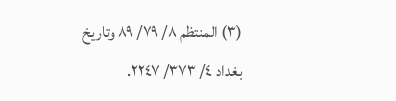(٣) المنتظم ٨/ ٧٩/ ٨٩ وتاريخ بغداد ٤/ ٣٧٣/ ٢٢٤٧.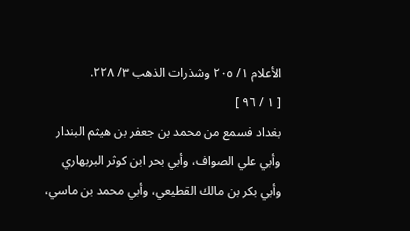الأعلام ١/ ٢٠٥ وشذرات الذهب ٣/ ٢٢٨.
[ ١ / ٩٦ ]
بغداد فسمع من محمد بن جعفر بن هيثم البندار وأبي علي الصواف، وأبي بحر ابن كوثر البربهاري وأبي بكر بن مالك القطيعي، وأبي محمد بن ماسي،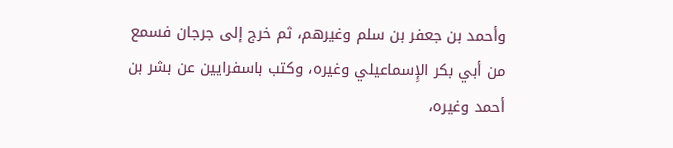وأحمد بن جعفر بن سلم وغيرهم، ثم خرج إلى جرجان فسمع من أبي بكر الإِسماعيلي وغيره، وكتب باسفرايين عن بشر بن أحمد وغيره،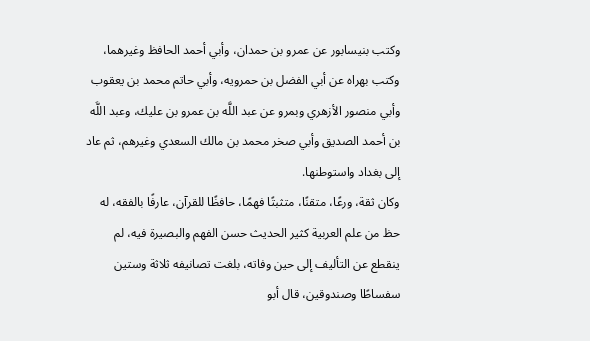وكتب بنيسابور عن عمرو بن حمدان، وأبي أحمد الحافظ وغيرهما، وكتب بهراه عن أبي الفضل بن حمرويه، وأبي حاتم محمد بن يعقوب وأبي منصور الأزهري وبمرو عن عبد اللَّه بن عمرو بن عليك، وعبد اللَّه بن أحمد الصديق وأبي صخر محمد بن مالك السعدي وغيرهم، ثم عاد إلى بغداد واستوطنها.
وكان ثقة، ورعًا، متقنًا، متثبتًا فهمًا، حافظًا للقرآن، عارفًا بالفقه، له حظ من علم العربية كثير الحديث حسن الفهم والبصيرة فيه، لم ينقطع عن التأليف إلى حين وفاته، بلغت تصانيفه ثلاثة وستين سفساطًا وصندوقين، قال أبو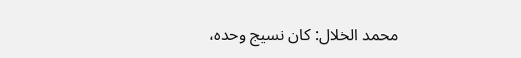محمد الخلال: كان نسيج وحده،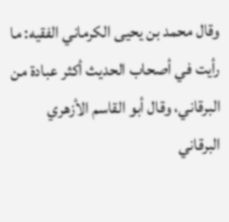وقال محمد بن يحيى الكرماني الفقيه: ما رأيت في أصحاب الحديث أكثر عبادة من البرقاني، وقال أبو القاسم الأزهري البرقاني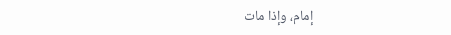إمام، وإذا مات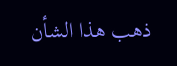ذهب هذا الشأن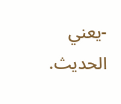-يعني الحديث.